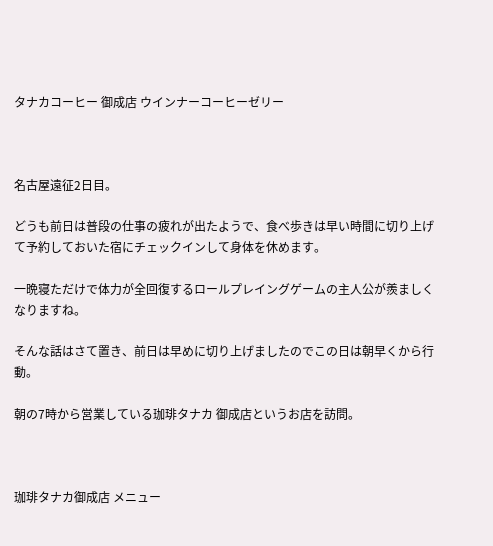タナカコーヒー 御成店 ウインナーコーヒーゼリー



名古屋遠征2日目。

どうも前日は普段の仕事の疲れが出たようで、食べ歩きは早い時間に切り上げて予約しておいた宿にチェックインして身体を休めます。

一晩寝ただけで体力が全回復するロールプレイングゲームの主人公が羨ましくなりますね。

そんな話はさて置き、前日は早めに切り上げましたのでこの日は朝早くから行動。

朝の7時から営業している珈琲タナカ 御成店というお店を訪問。



珈琲タナカ御成店 メニュー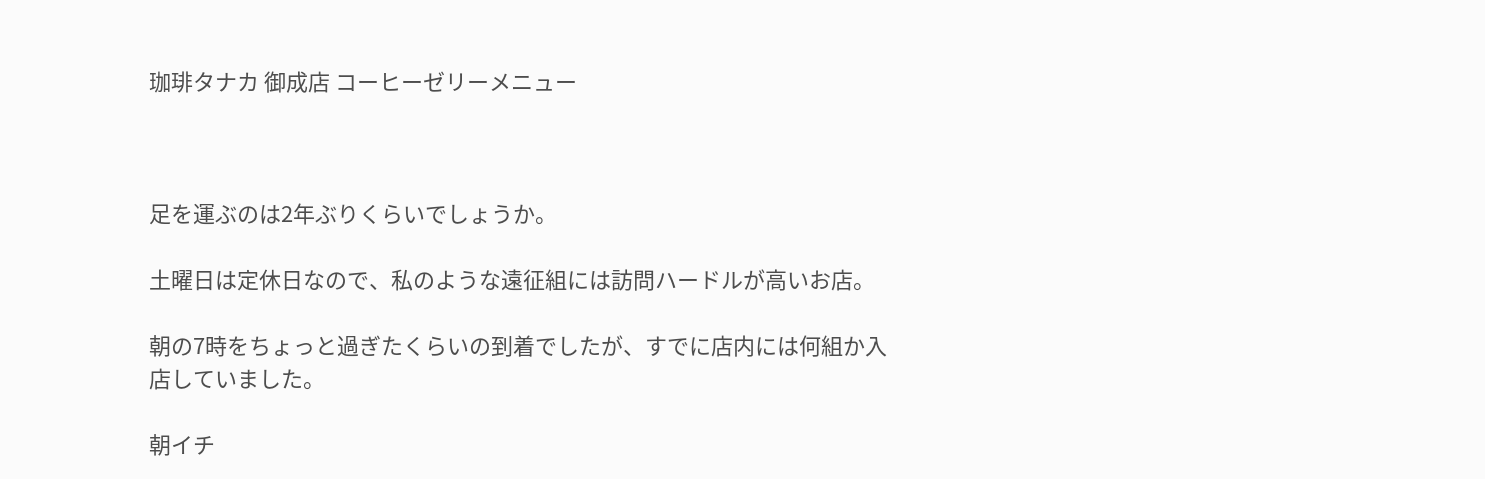珈琲タナカ 御成店 コーヒーゼリーメニュー



足を運ぶのは2年ぶりくらいでしょうか。

土曜日は定休日なので、私のような遠征組には訪問ハードルが高いお店。

朝の7時をちょっと過ぎたくらいの到着でしたが、すでに店内には何組か入店していました。

朝イチ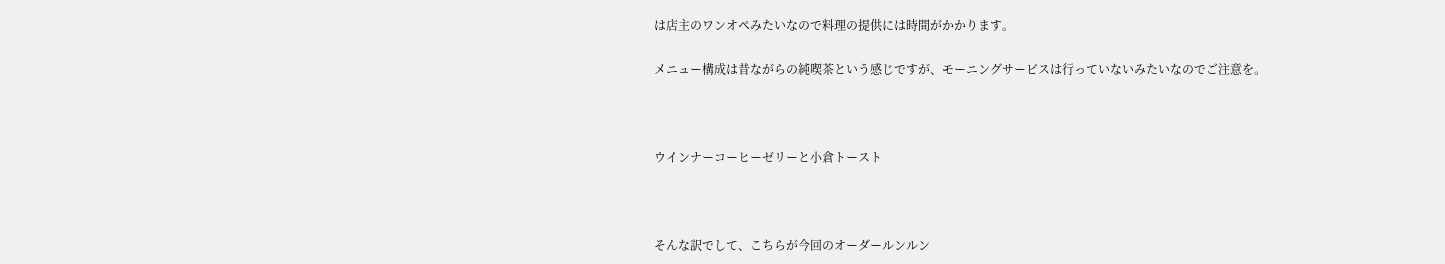は店主のワンオペみたいなので料理の提供には時間がかかります。

メニュー構成は昔ながらの純喫茶という感じですが、モーニングサービスは行っていないみたいなのでご注意を。



ウインナーコーヒーゼリーと小倉トースト



そんな訳でして、こちらが今回のオーダールンルン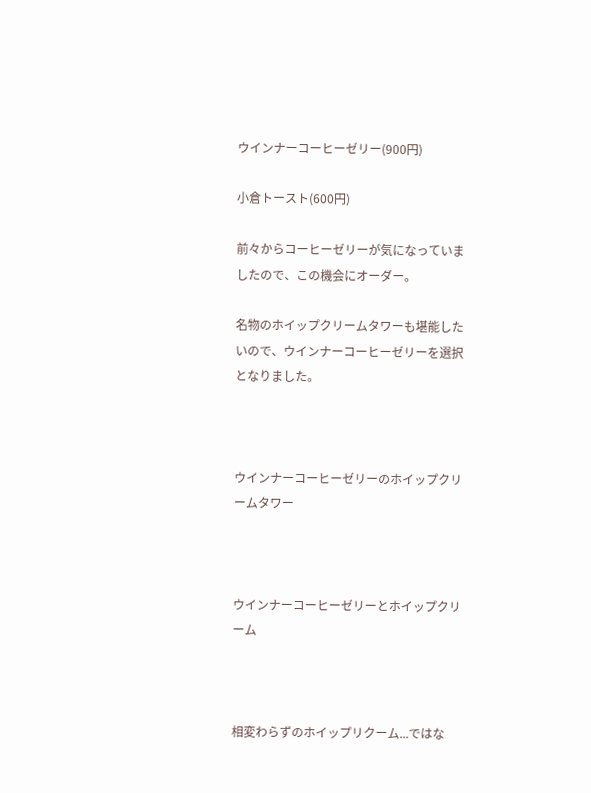ウインナーコーヒーゼリー(900円)

小倉トースト(600円)

前々からコーヒーゼリーが気になっていましたので、この機会にオーダー。

名物のホイップクリームタワーも堪能したいので、ウインナーコーヒーゼリーを選択となりました。



ウインナーコーヒーゼリーのホイップクリームタワー



ウインナーコーヒーゼリーとホイップクリーム



相変わらずのホイップリクーム...ではな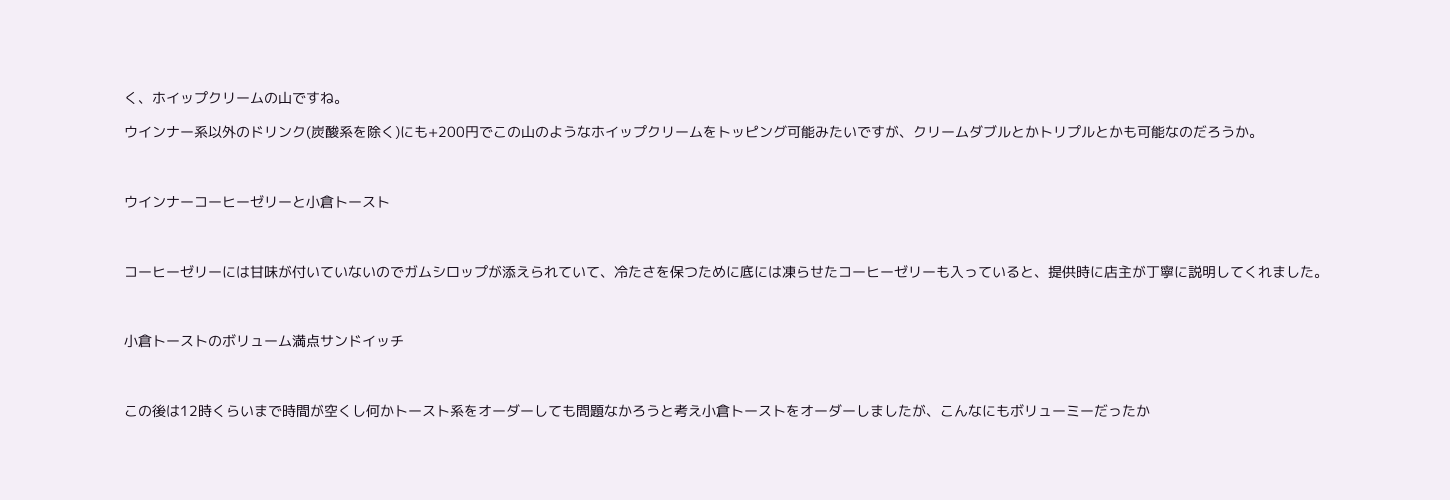く、ホイップクリームの山ですね。

ウインナー系以外のドリンク(炭酸系を除く)にも+200円でこの山のようなホイップクリームをトッピング可能みたいですが、クリームダブルとかトリプルとかも可能なのだろうか。



ウインナーコーヒーゼリーと小倉トースト



コーヒーゼリーには甘味が付いていないのでガムシロップが添えられていて、冷たさを保つために底には凍らせたコーヒーゼリーも入っていると、提供時に店主が丁寧に説明してくれました。



小倉トーストのボリューム満点サンドイッチ



この後は12時くらいまで時間が空くし何かトースト系をオーダーしても問題なかろうと考え小倉トーストをオーダーしましたが、こんなにもボリューミーだったか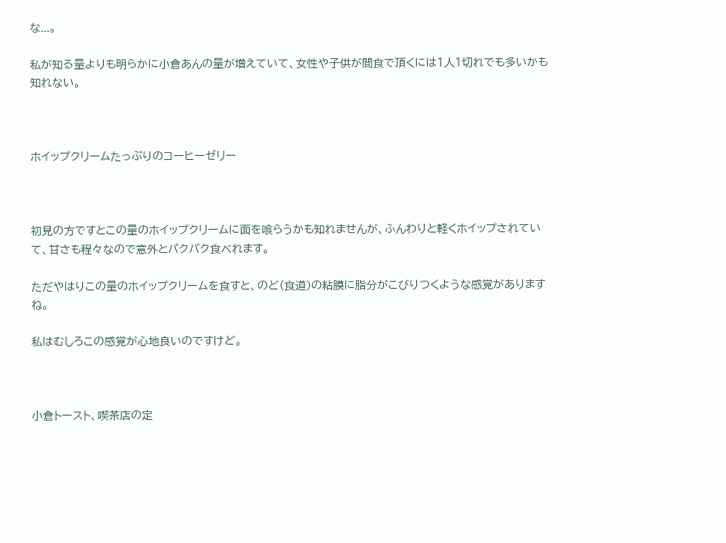な...。

私が知る量よりも明らかに小倉あんの量が増えていて、女性や子供が間食で頂くには1人1切れでも多いかも知れない。



ホイップクリームたっぷりのコーヒーゼリー



初見の方ですとこの量のホイップクリームに面を喰らうかも知れませんが、ふんわりと軽くホイップされていて、甘さも程々なので意外とパクパク食べれます。

ただやはりこの量のホイップクリームを食すと、のど(食道)の粘膜に脂分がこびりつくような感覚がありますね。

私はむしろこの感覚が心地良いのですけど。



小倉トースト、喫茶店の定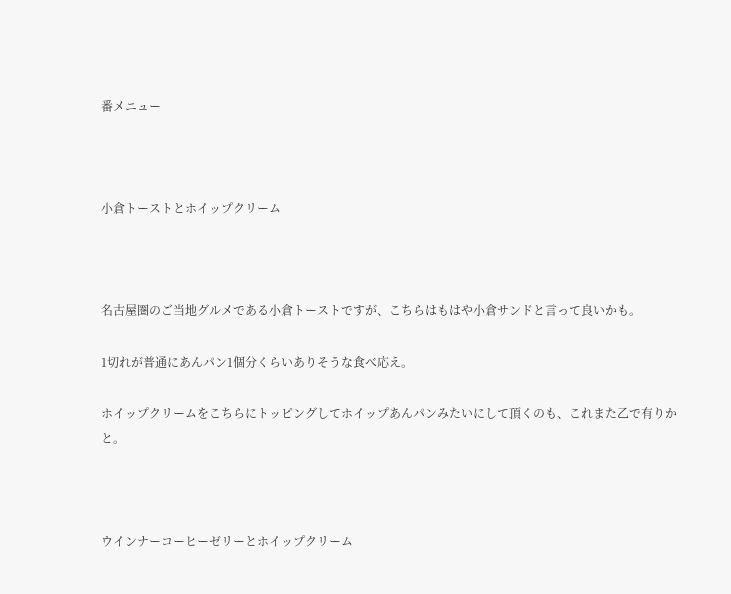番メニュー



小倉トーストとホイップクリーム



名古屋圏のご当地グルメである小倉トーストですが、こちらはもはや小倉サンドと言って良いかも。

1切れが普通にあんパン1個分くらいありそうな食べ応え。

ホイップクリームをこちらにトッピングしてホイップあんパンみたいにして頂くのも、これまた乙で有りかと。



ウインナーコーヒーゼリーとホイップクリーム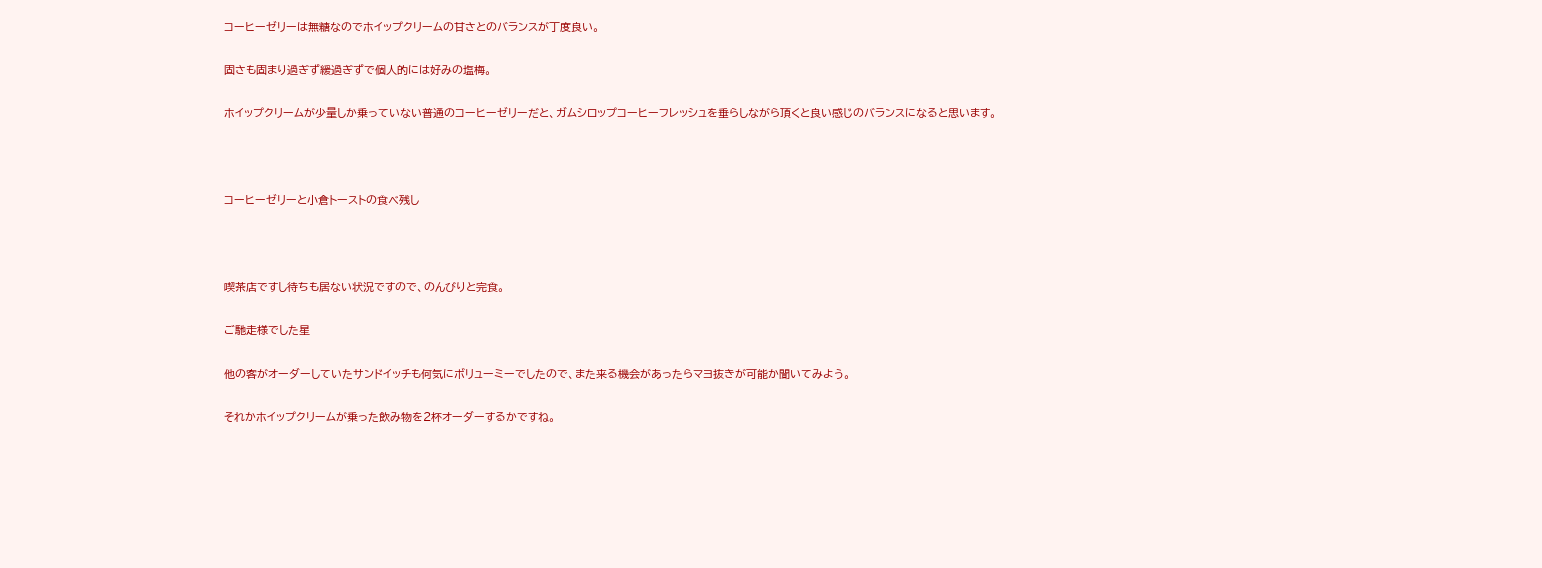コーヒーゼリーは無糖なのでホイップクリームの甘さとのバランスが丁度良い。

固さも固まり過ぎず緩過ぎずで個人的には好みの塩梅。

ホイップクリームが少量しか乗っていない普通のコーヒーゼリーだと、ガムシロップコーヒーフレッシュを垂らしながら頂くと良い感じのバランスになると思います。



コーヒーゼリーと小倉トーストの食べ残し



喫茶店ですし待ちも居ない状況ですので、のんびりと完食。

ご馳走様でした星

他の客がオーダーしていたサンドイッチも何気にボリューミーでしたので、また来る機会があったらマヨ抜きが可能か聞いてみよう。

それかホイップクリームが乗った飲み物を2杯オーダーするかですね。